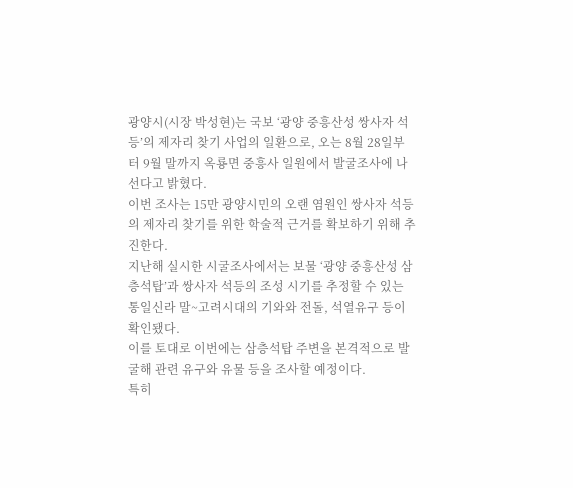광양시(시장 박성현)는 국보 ‘광양 중흥산성 쌍사자 석등’의 제자리 찾기 사업의 일환으로, 오는 8월 28일부터 9월 말까지 옥룡면 중흥사 일원에서 발굴조사에 나선다고 밝혔다.
이번 조사는 15만 광양시민의 오랜 염원인 쌍사자 석등의 제자리 찾기를 위한 학술적 근거를 확보하기 위해 추진한다.
지난해 실시한 시굴조사에서는 보물 ‘광양 중흥산성 삼층석탑’과 쌍사자 석등의 조성 시기를 추정할 수 있는 통일신라 말~고려시대의 기와와 전돌, 석열유구 등이 확인됐다.
이를 토대로 이번에는 삼층석탑 주변을 본격적으로 발굴해 관련 유구와 유물 등을 조사할 예정이다.
특히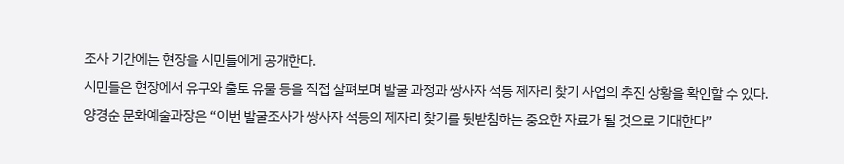조사 기간에는 현장을 시민들에게 공개한다.
시민들은 현장에서 유구와 출토 유물 등을 직접 살펴보며 발굴 과정과 쌍사자 석등 제자리 찾기 사업의 추진 상황을 확인할 수 있다.
양경순 문화예술과장은 “이번 발굴조사가 쌍사자 석등의 제자리 찾기를 뒷받침하는 중요한 자료가 될 것으로 기대한다”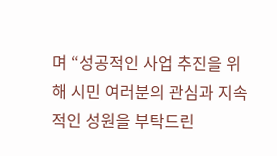며 “성공적인 사업 추진을 위해 시민 여러분의 관심과 지속적인 성원을 부탁드린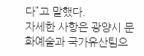다”고 말했다.
자세한 사항은 광양시 문화예술과 국가유산팀으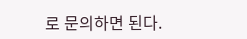로 문의하면 된다.